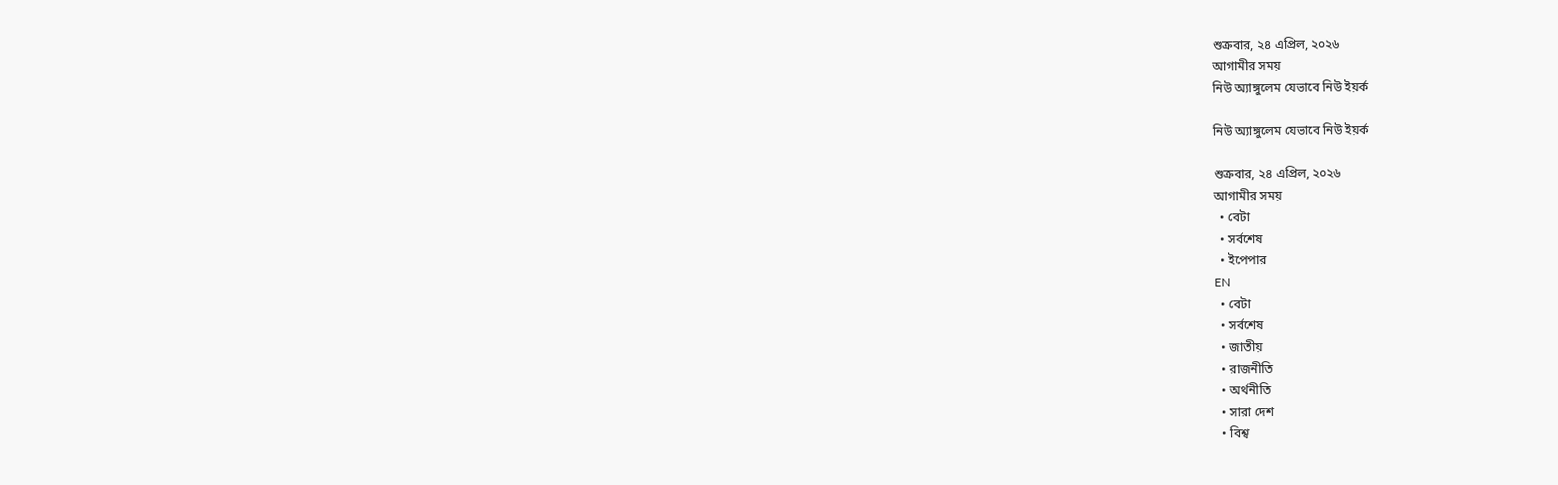শুক্রবার, ২৪ এপ্রিল, ২০২৬
আগামীর সময়
নিউ অ্যাঙ্গুলেম যেভাবে নিউ ইয়র্ক

নিউ অ্যাঙ্গুলেম যেভাবে নিউ ইয়র্ক

শুক্রবার, ২৪ এপ্রিল, ২০২৬
আগামীর সময়
  • বেটা
  • সর্বশেষ
  • ইপেপার
EN
  • বেটা
  • সর্বশেষ
  • জাতীয়
  • রাজনীতি
  • অর্থনীতি
  • সারা দেশ
  • বিশ্ব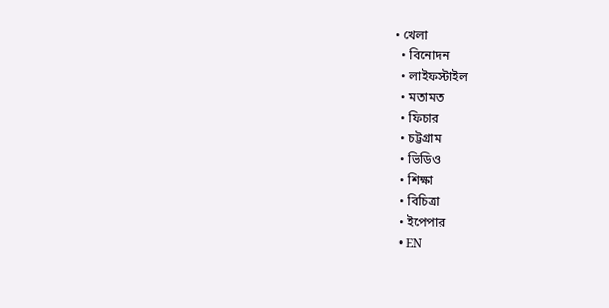• খেলা
  • বিনোদন
  • লাইফস্টাইল
  • মতামত
  • ফিচার
  • চট্টগ্রাম
  • ভিডিও
  • শিক্ষা
  • বিচিত্রা
  • ইপেপার
  • EN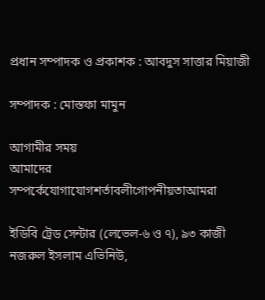প্রধান সম্পাদক ও প্রকাশক : আবদুস সাত্তার মিয়াজী

সম্পাদক : মোস্তফা মামুন

আগামীর সময়
আমাদের সম্পর্কেযোগাযোগশর্তাবলীগোপনীয়তাআমরা

ইডিবি ট্রেড সেন্টার (লেভেল-৬ ও ৭), ৯৩ কাজী নজরুল ইসলাম এভিনিউ,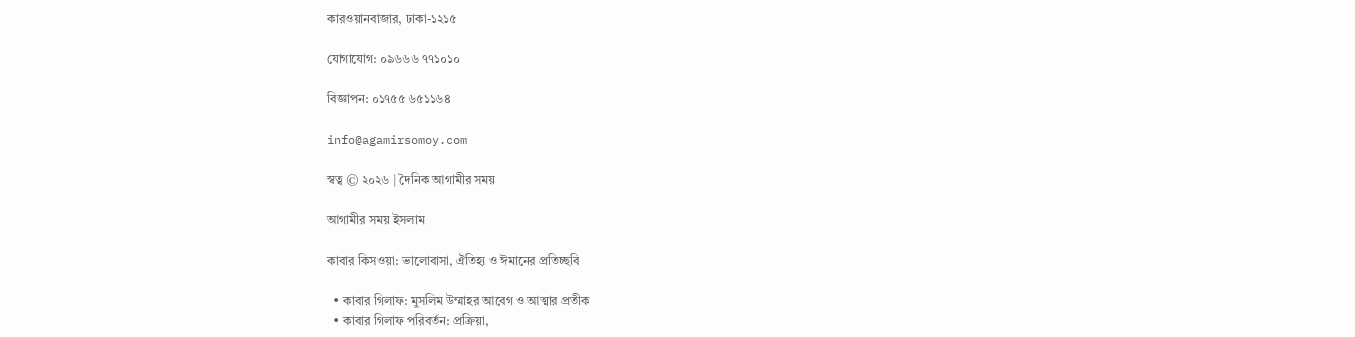কারওয়ানবাজার, ঢাকা-১২১৫

যোগাযোগ: ০৯৬৬৬ ৭৭১০১০

বিজ্ঞাপন: ০১৭৫৫ ৬৫১১৬৪

info@agamirsomoy.com

স্বত্ব © ২০২৬ | দৈনিক আগামীর সময়

আগামীর সময় ইসলাম

কাবার কিসওয়া: ভালোবাসা, ঐতিহ্য ও ঈমানের প্রতিচ্ছবি

  • কাবার গিলাফ: মুসলিম উম্মাহর আবেগ ও আত্মার প্রতীক
  • কাবার গিলাফ পরিবর্তন: প্রক্রিয়া,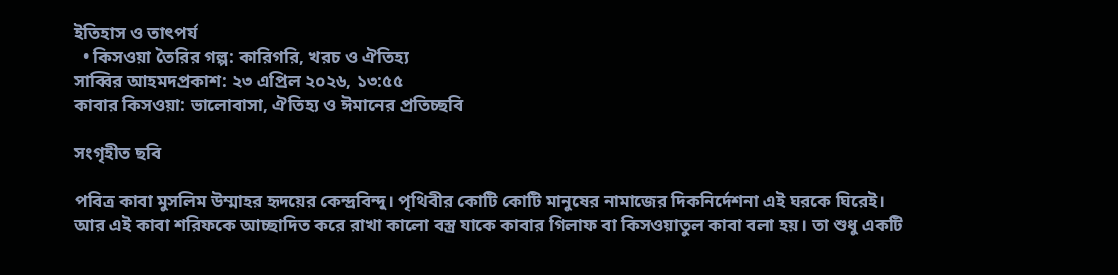ইতিহাস ও তাৎপর্য
  • কিসওয়া তৈরির গল্প: কারিগরি, খরচ ও ঐতিহ্য
সাব্বির আহমদপ্রকাশ: ২৩ এপ্রিল ২০২৬, ১৩:৫৫
কাবার কিসওয়া: ভালোবাসা, ঐতিহ্য ও ঈমানের প্রতিচ্ছবি

সংগৃহীত ছবি

পবিত্র কাবা মুসলিম উম্মাহর হৃদয়ের কেন্দ্রবিন্দু। পৃথিবীর কোটি কোটি মানুষের নামাজের দিকনির্দেশনা এই ঘরকে ঘিরেই। আর এই কাবা শরিফকে আচ্ছাদিত করে রাখা কালো বস্ত্র যাকে কাবার গিলাফ বা কিসওয়াতুল কাবা বলা হয়। তা শুধু একটি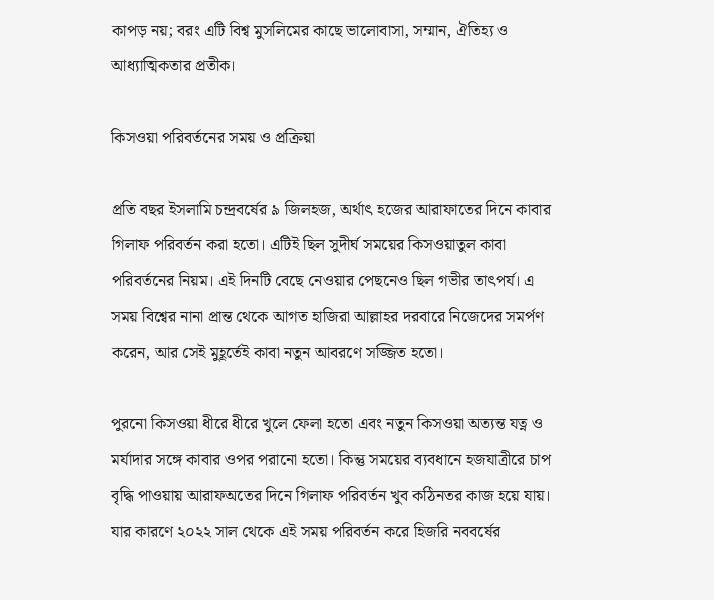কাপড় নয়; বরং এটি বিশ্ব মুসলিমের কাছে ভালোবাসা, সম্মান, ঐতিহ্য ও আধ্যাত্মিকতার প্রতীক।

কিসওয়া পরিবর্তনের সময় ও প্রক্রিয়া

প্রতি বছর ইসলামি চন্দ্রবর্ষের ৯ জিলহজ, অর্থাৎ হজের আরাফাতের দিনে কাবার গিলাফ পরিবর্তন করা হতো। এটিই ছিল সুদীর্ঘ সময়ের কিসওয়াতুল কাবা পরিবর্তনের নিয়ম। এই দিনটি বেছে নেওয়ার পেছনেও ছিল গভীর তাৎপর্য। এ সময় বিশ্বের নানা প্রান্ত থেকে আগত হাজিরা আল্লাহর দরবারে নিজেদের সমর্পণ করেন, আর সেই মুহূর্তেই কাবা নতুন আবরণে সজ্জিত হতো।

পুরনো কিসওয়া ধীরে ধীরে খুলে ফেলা হতো এবং নতুন কিসওয়া অত্যন্ত যত্ন ও মর্যাদার সঙ্গে কাবার ওপর পরানো হতো। কিন্তু সময়ের ব্যবধানে হজযাত্রীরে চাপ বৃদ্ধি পাওয়ায় আরাফঅতের দিনে গিলাফ পরিবর্তন খুব কঠিনতর কাজ হয়ে যায়। যার কারণে ২০২২ সাল থেকে এই সময় পরিবর্তন করে হিজরি নববর্ষের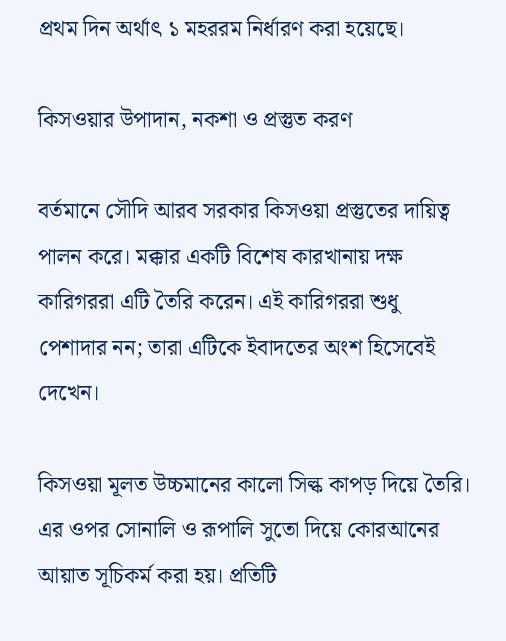প্রথম দিন অর্থাৎ ১ মহররম নির্ধারণ করা হয়েছে।

কিসওয়ার উপাদান, নকশা ও প্রস্তুত করণ

বর্তমানে সৌদি আরব সরকার কিসওয়া প্রস্তুতের দায়িত্ব পালন করে। মক্কার একটি বিশেষ কারখানায় দক্ষ কারিগররা এটি তৈরি করেন। এই কারিগররা শুধু পেশাদার নন; তারা এটিকে ইবাদতের অংশ হিসেবেই দেখেন।

কিসওয়া মূলত উচ্চমানের কালো সিল্ক কাপড় দিয়ে তৈরি। এর ওপর সোনালি ও রূপালি সুতো দিয়ে কোরআনের আয়াত সূচিকর্ম করা হয়। প্রতিটি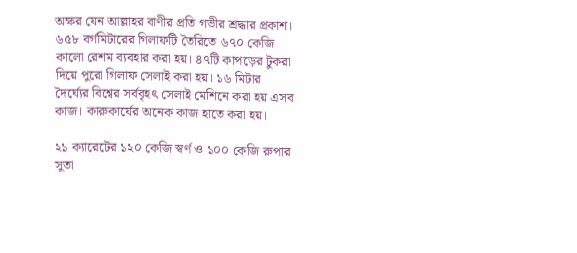অক্ষর যেন আল্লাহর বাণীর প্রতি গভীর শ্রদ্ধার প্রকাশ। ৬৫৮ বর্গমিটারের গিলাফটি তৈরিতে ৬৭০ কেজি কালো রেশম ব্যবহার করা হয়। ৪৭টি কাপড়ের টুকরা দিয়ে পুরো গিলাফ সেলাই করা হয়। ১৬ মিটার দৈর্ঘ্যের বিশ্বের সর্ববৃহৎ সেলাই মেশিনে করা হয় এসব কাজ। কারুকার্যের অনেক কাজ হাতে করা হয়।

২১ ক্যারেটের ১২০ কেজি স্বর্ণ ও ১০০ কেজি রুপার সুতা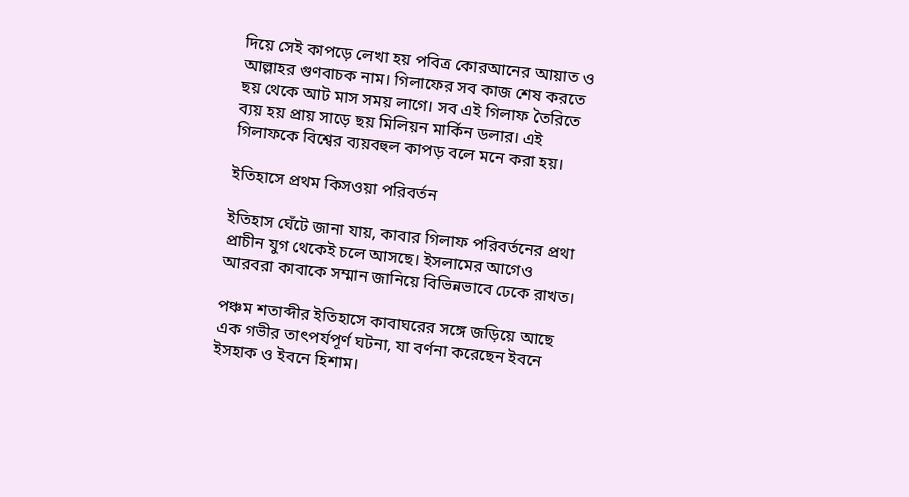দিয়ে সেই কাপড়ে লেখা হয় পবিত্র কোরআনের আয়াত ও আল্লাহর গুণবাচক নাম। গিলাফের সব কাজ শেষ করতে ছয় থেকে আট মাস সময় লাগে। সব এই গিলাফ তৈরিতে ব্যয় হয় প্রায় সাড়ে ছয় মিলিয়ন মার্কিন ডলার। এই গিলাফকে বিশ্বের ব্যয়বহুল কাপড় বলে মনে করা হয়।

ইতিহাসে প্রথম কিসওয়া পরিবর্তন

ইতিহাস ঘেঁটে জানা যায়, কাবার গিলাফ পরিবর্তনের প্রথা প্রাচীন যুগ থেকেই চলে আসছে। ইসলামের আগেও আরবরা কাবাকে সম্মান জানিয়ে বিভিন্নভাবে ঢেকে রাখত।

পঞ্চম শতাব্দীর ইতিহাসে কাবাঘরের সঙ্গে জড়িয়ে আছে এক গভীর তাৎপর্যপূর্ণ ঘটনা, যা বর্ণনা করেছেন ইবনে ইসহাক ও ইবনে হিশাম।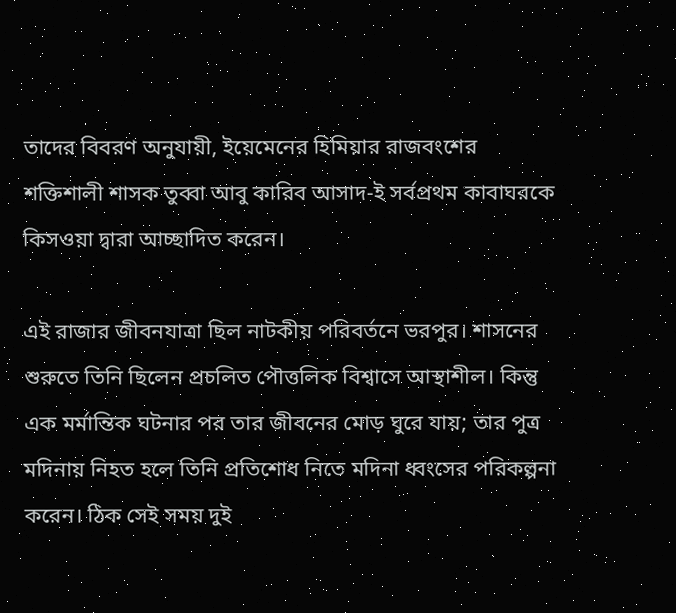তাদের বিবরণ অনুযায়ী, ইয়েমেনের হিমিয়ার রাজবংশের শক্তিশালী শাসক তুব্বা আবু কারিব আসাদ-ই সর্বপ্রথম কাবাঘরকে কিসওয়া দ্বারা আচ্ছাদিত করেন।

এই রাজার জীবনযাত্রা ছিল নাটকীয় পরিবর্তনে ভরপুর। শাসনের শুরুতে তিনি ছিলেন প্রচলিত পৌত্তলিক বিশ্বাসে আস্থাশীল। কিন্তু এক মর্মান্তিক ঘটনার পর তার জীবনের মোড় ঘুরে যায়; তার পুত্র মদিনায় নিহত হলে তিনি প্রতিশোধ নিতে মদিনা ধ্বংসের পরিকল্পনা করেন। ঠিক সেই সময় দুই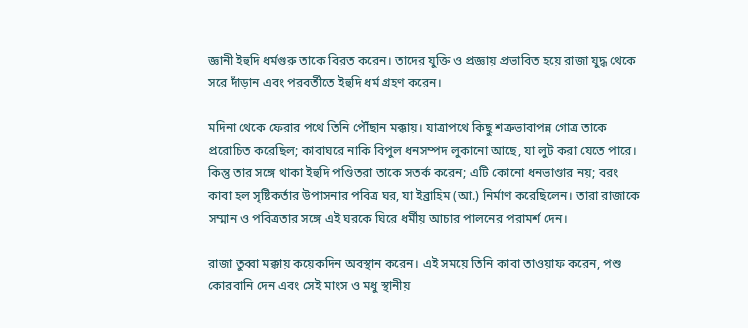জ্ঞানী ইহুদি ধর্মগুরু তাকে বিরত করেন। তাদের যুক্তি ও প্রজ্ঞায় প্রভাবিত হয়ে রাজা যুদ্ধ থেকে সরে দাঁড়ান এবং পরবর্তীতে ইহুদি ধর্ম গ্রহণ করেন।

মদিনা থেকে ফেরার পথে তিনি পৌঁছান মক্কায়। যাত্রাপথে কিছু শত্রুভাবাপন্ন গোত্র তাকে প্ররোচিত করেছিল; কাবাঘরে নাকি বিপুল ধনসম্পদ লুকানো আছে, যা লুট করা যেতে পারে। কিন্তু তার সঙ্গে থাকা ইহুদি পণ্ডিতরা তাকে সতর্ক করেন; এটি কোনো ধনভাণ্ডার নয়; বরং কাবা হল সৃষ্টিকর্তার উপাসনার পবিত্র ঘর, যা ইব্রাহিম (আ.) নির্মাণ করেছিলেন। তারা রাজাকে সম্মান ও পবিত্রতার সঙ্গে এই ঘরকে ঘিরে ধর্মীয় আচার পালনের পরামর্শ দেন।

রাজা তুব্বা মক্কায় কয়েকদিন অবস্থান করেন। এই সময়ে তিনি কাবা তাওয়াফ করেন, পশু কোরবানি দেন এবং সেই মাংস ও মধু স্থানীয়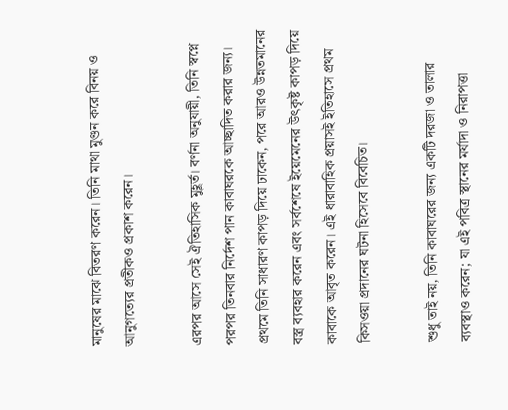মানুষের মাঝে বিতরণ করেন। তিনি মাথা মুণ্ডন করে বিনয় ও আনুগত্যের প্রতীকও প্রকাশ করেন।

এরপর আসে সেই ঐতিহাসিক মুহূর্ত। বর্ণনা অনুযায়ী, তিনি স্বপ্নে পরপর তিনবার নির্দেশ পান কাবাঘরকে আচ্ছাদিত করার জন্য। প্রথমে তিনি সাধারণ কাপড় দিয়ে ঢাকেন, পরে আরও উন্নতমানের বস্ত্র ব্যবহার করেন এবং সর্বশেষে ইয়েমেনের উৎকৃষ্ট কাপড় দিয়ে কাবাকে আবৃত করেন। এই ধারাবাহিক প্রয়াসই ইতিহাসে প্রথম কিসওয়া প্রদানের ঘটনা হিসেবে বিবেচিত।

শুধু তাই নয়, তিনি কাবাঘরের জন্য একটি দরজা ও তালার ব্যবস্থাও করেন; যা এই পবিত্র স্থানের মর্যাদা ও নিরাপত্তা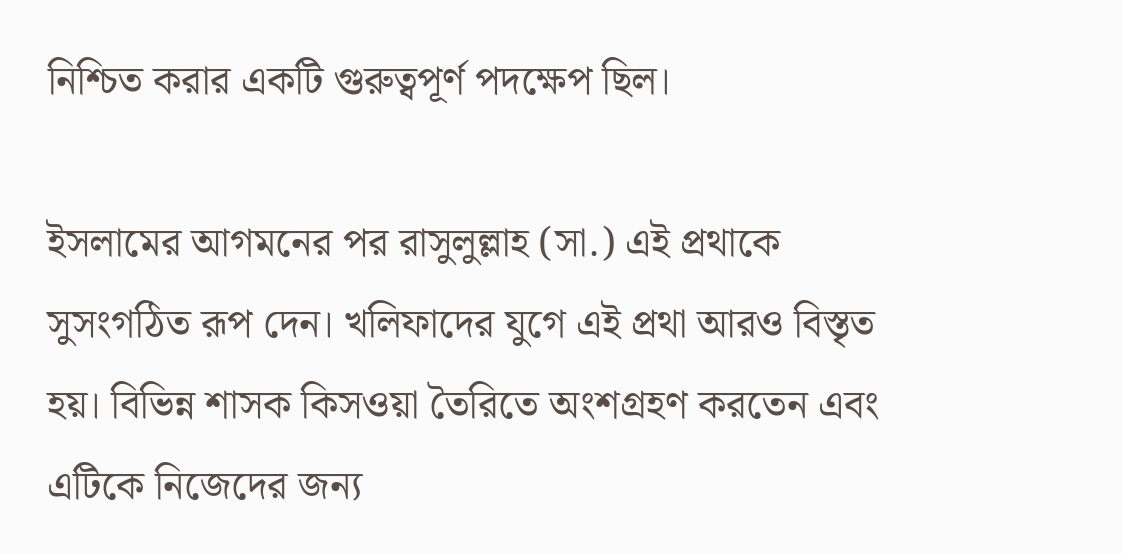নিশ্চিত করার একটি গুরুত্বপূর্ণ পদক্ষেপ ছিল।

ইসলামের আগমনের পর রাসুলুল্লাহ (সা.) এই প্রথাকে সুসংগঠিত রূপ দেন। খলিফাদের যুগে এই প্রথা আরও বিস্তৃত হয়। বিভিন্ন শাসক কিসওয়া তৈরিতে অংশগ্রহণ করতেন এবং এটিকে নিজেদের জন্য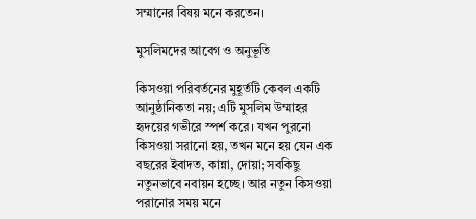সম্মানের বিষয় মনে করতেন।

মুসলিমদের আবেগ ও অনুভূতি

কিসওয়া পরিবর্তনের মুহূর্তটি কেবল একটি আনুষ্ঠানিকতা নয়; এটি মুসলিম উম্মাহর হৃদয়ের গভীরে স্পর্শ করে। যখন পুরনো কিসওয়া সরানো হয়, তখন মনে হয় যেন এক বছরের ইবাদত, কান্না, দোয়া; সবকিছু নতুনভাবে নবায়ন হচ্ছে। আর নতুন কিসওয়া পরানোর সময় মনে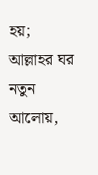হয়; আল্লাহর ঘর নতুন আলোয়,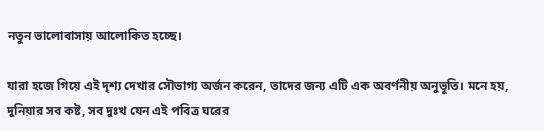নতুন ভালোবাসায় আলোকিত হচ্ছে।

যারা হজে গিয়ে এই দৃশ্য দেখার সৌভাগ্য অর্জন করেন, তাদের জন্য এটি এক অবর্ণনীয় অনুভূতি। মনে হয়, দুনিয়ার সব কষ্ট, সব দুঃখ যেন এই পবিত্র ঘরের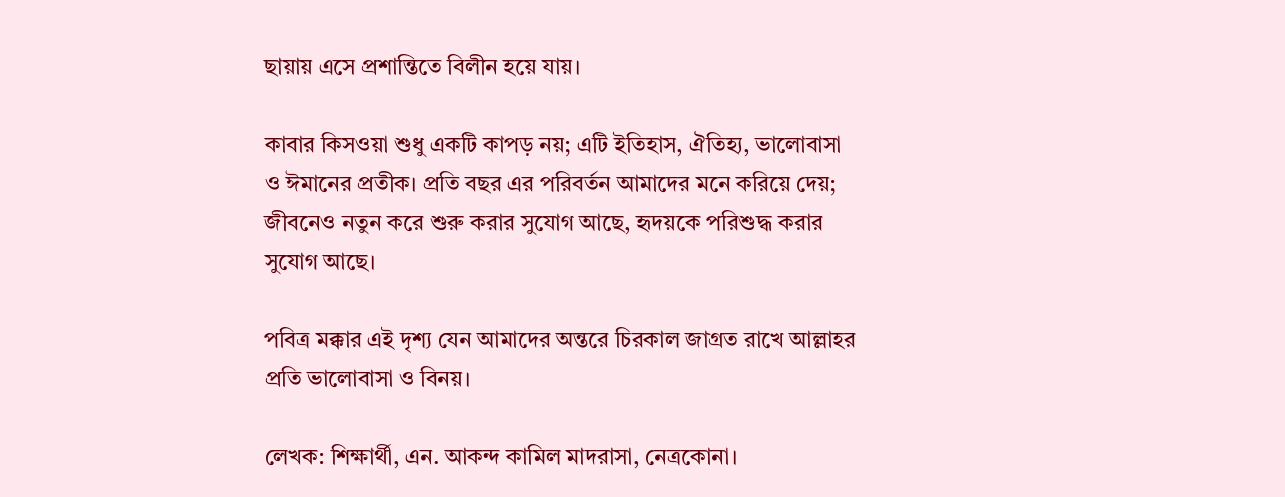ছায়ায় এসে প্রশান্তিতে বিলীন হয়ে যায়।

কাবার কিসওয়া শুধু একটি কাপড় নয়; এটি ইতিহাস, ঐতিহ্য, ভালোবাসা ও ঈমানের প্রতীক। প্রতি বছর এর পরিবর্তন আমাদের মনে করিয়ে দেয়; জীবনেও নতুন করে শুরু করার সুযোগ আছে, হৃদয়কে পরিশুদ্ধ করার সুযোগ আছে।

পবিত্র মক্কার এই দৃশ্য যেন আমাদের অন্তরে চিরকাল জাগ্রত রাখে আল্লাহর প্রতি ভালোবাসা ও বিনয়।

লেখক: শিক্ষার্থী, এন. আকন্দ কামিল মাদরাসা, নেত্রকোনা।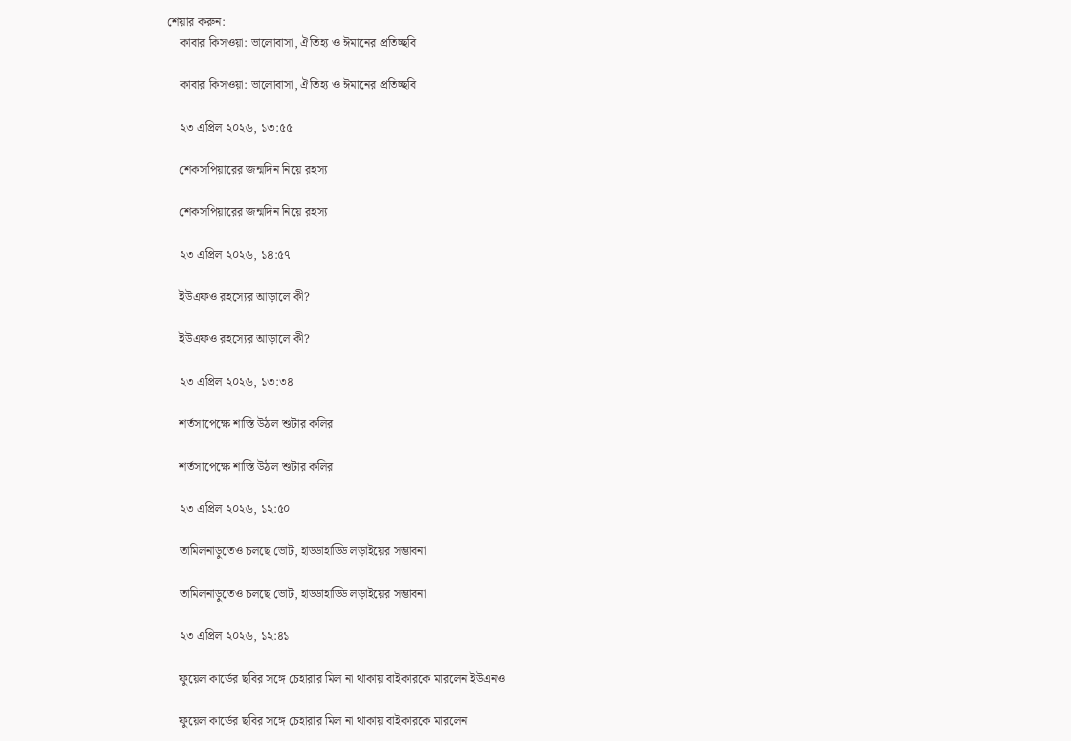শেয়ার করুন:
    কাবার কিসওয়া: ভালোবাসা, ঐতিহ্য ও ঈমানের প্রতিচ্ছবি

    কাবার কিসওয়া: ভালোবাসা, ঐতিহ্য ও ঈমানের প্রতিচ্ছবি

    ২৩ এপ্রিল ২০২৬, ১৩:৫৫

    শেকসপিয়ারের জন্মদিন নিয়ে রহস্য

    শেকসপিয়ারের জন্মদিন নিয়ে রহস্য

    ২৩ এপ্রিল ২০২৬, ১৪:৫৭

    ইউএফও রহস্যের আড়ালে কী?

    ইউএফও রহস্যের আড়ালে কী?

    ২৩ এপ্রিল ২০২৬, ১৩:৩৪

    শর্তসাপেক্ষে শাস্তি উঠল শুটার কলির

    শর্তসাপেক্ষে শাস্তি উঠল শুটার কলির

    ২৩ এপ্রিল ২০২৬, ১২:৫০

    তামিলনাড়ুতেও চলছে ভোট, হাড্ডাহাড্ডি লড়াইয়ের সম্ভাবনা

    তামিলনাড়ুতেও চলছে ভোট, হাড্ডাহাড্ডি লড়াইয়ের সম্ভাবনা

    ২৩ এপ্রিল ২০২৬, ১২:৪১

    ফুয়েল কার্ডের ছবির সঙ্গে চেহারার মিল না থাকায় বাইকারকে মারলেন ইউএনও

    ফুয়েল কার্ডের ছবির সঙ্গে চেহারার মিল না থাকায় বাইকারকে মারলেন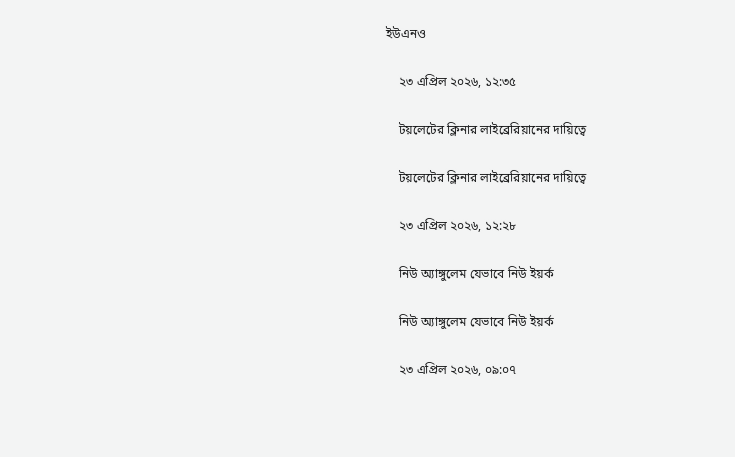ইউএনও

    ২৩ এপ্রিল ২০২৬, ১২:৩৫

    টয়লেটের ক্লিনার লাইব্রেরিয়ানের দায়িত্বে

    টয়লেটের ক্লিনার লাইব্রেরিয়ানের দায়িত্বে

    ২৩ এপ্রিল ২০২৬, ১২:২৮

    নিউ অ্যাঙ্গুলেম যেভাবে নিউ ইয়র্ক

    নিউ অ্যাঙ্গুলেম যেভাবে নিউ ইয়র্ক

    ২৩ এপ্রিল ২০২৬, ০৯:০৭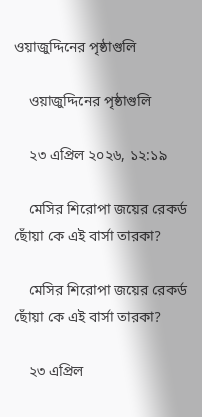ওয়াজুদ্দিনের পৃষ্ঠাগুলি

    ওয়াজুদ্দিনের পৃষ্ঠাগুলি

    ২৩ এপ্রিল ২০২৬, ১২:১৯

    মেসির শিরোপা জয়ের রেকর্ড ছোঁয়া কে এই বার্সা তারকা?

    মেসির শিরোপা জয়ের রেকর্ড ছোঁয়া কে এই বার্সা তারকা?

    ২৩ এপ্রিল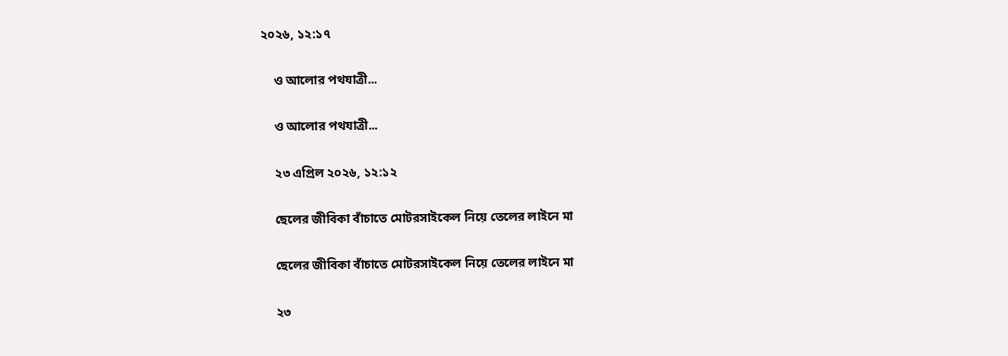২০২৬, ১২:১৭

    ও আলোর পথযাত্রী...

    ও আলোর পথযাত্রী...

    ২৩ এপ্রিল ২০২৬, ১২:১২

    ছেলের জীবিকা বাঁচাতে মোটরসাইকেল নিয়ে তেলের লাইনে মা

    ছেলের জীবিকা বাঁচাতে মোটরসাইকেল নিয়ে তেলের লাইনে মা

    ২৩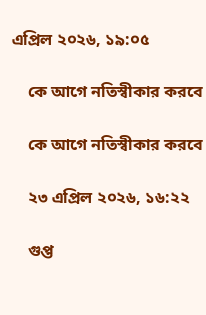এপ্রিল ২০২৬, ১৯:০৫

    কে আগে নতিস্বীকার করবে

    কে আগে নতিস্বীকার করবে

    ২৩ এপ্রিল ২০২৬, ১৬:২২

    গুপ্ত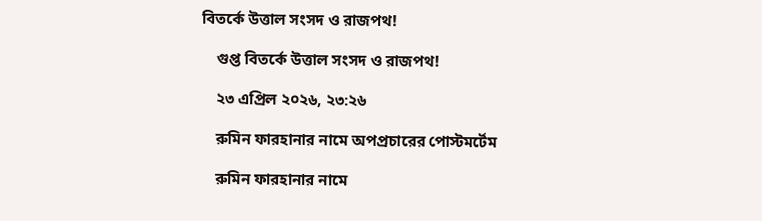বিতর্কে উত্তাল সংসদ ও রাজপথ!

    গুপ্ত বিতর্কে উত্তাল সংসদ ও রাজপথ!

    ২৩ এপ্রিল ২০২৬, ২৩:২৬

    রুমিন ফারহানার নামে অপপ্রচারের পোস্টমর্টেম

    রুমিন ফারহানার নামে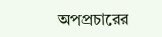অপপ্রচারের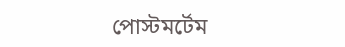পোস্টমর্টেম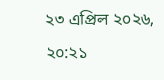২৩ এপ্রিল ২০২৬, ২০:২১